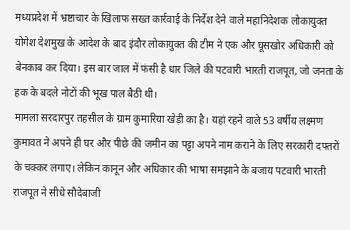मध्यप्रदेश में भ्रष्टाचार के खिलाफ सख्त कार्रवाई के निर्देश देने वाले महानिदेशक लोकायुक्त योगेश देशमुख के आदेश के बाद इंदौर लोकायुक्त की टीम ने एक और घूसखोर अधिकारी को बेनकाब कर दिया। इस बार जाल में फंसी है धार जिले की पटवारी भारती राजपूत, जो जनता के हक के बदले नोटों की भूख पाल बैठी थी।
मामला सरदारपुर तहसील के ग्राम कुमारिया खेड़ी का है। यहां रहने वाले 53 वर्षीय लक्ष्मण कुमावत ने अपने ही घर और पीछे की जमीन का पट्टा अपने नाम कराने के लिए सरकारी दफ्तरों के चक्कर लगाए। लेकिन कानून और अधिकार की भाषा समझाने के बजाय पटवारी भारती राजपूत ने सीधे सौदेबाजी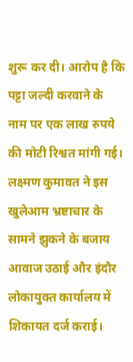शुरू कर दी। आरोप है कि पट्टा जल्दी करवाने के नाम पर एक लाख रुपये की मोटी रिश्वत मांगी गई। लक्ष्मण कुमावत ने इस खुलेआम भ्रष्टाचार के सामने झुकने के बजाय आवाज उठाई और इंदौर लोकायुक्त कार्यालय में शिकायत दर्ज कराई।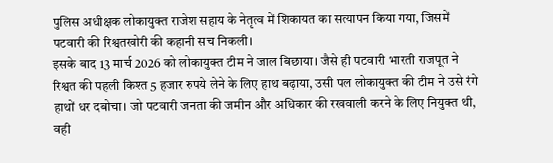पुलिस अधीक्षक लोकायुक्त राजेश सहाय के नेतृत्व में शिकायत का सत्यापन किया गया, जिसमें पटवारी की रिश्वतखोरी की कहानी सच निकली।
इसके बाद 13 मार्च 2026 को लोकायुक्त टीम ने जाल बिछाया। जैसे ही पटवारी भारती राजपूत ने रिश्वत की पहली किश्त 5 हजार रुपये लेने के लिए हाथ बढ़ाया, उसी पल लोकायुक्त की टीम ने उसे रंगे हाथों धर दबोचा। जो पटवारी जनता की जमीन और अधिकार की रखवाली करने के लिए नियुक्त थी, वही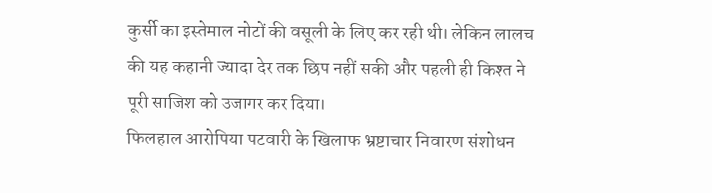कुर्सी का इस्तेमाल नोटों की वसूली के लिए कर रही थी। लेकिन लालच की यह कहानी ज्यादा देर तक छिप नहीं सकी और पहली ही किश्त ने पूरी साजिश को उजागर कर दिया।
फिलहाल आरोपिया पटवारी के खिलाफ भ्रष्टाचार निवारण संशोधन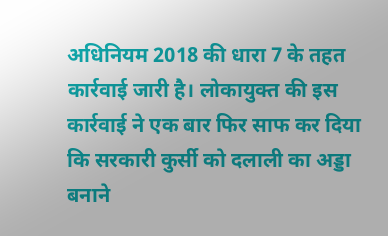अधिनियम 2018 की धारा 7 के तहत कार्रवाई जारी है। लोकायुक्त की इस कार्रवाई ने एक बार फिर साफ कर दिया कि सरकारी कुर्सी को दलाली का अड्डा बनाने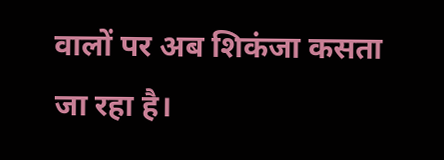वालों पर अब शिकंजा कसता जा रहा है।